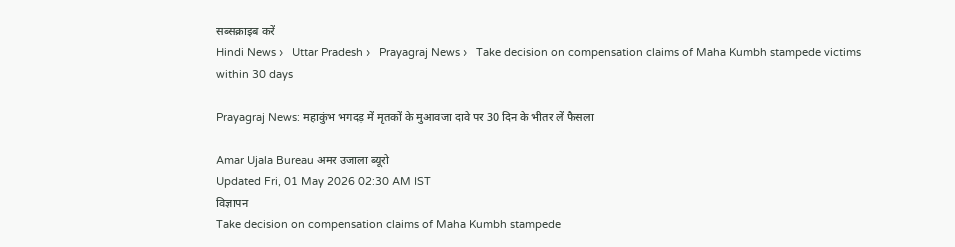सब्सक्राइब करें
Hindi News ›   Uttar Pradesh ›   Prayagraj News ›   Take decision on compensation claims of Maha Kumbh stampede victims within 30 days

Prayagraj News: महाकुंभ भगदड़ में मृतकों के मुआवजा दावे पर 30 दिन के भीतर लें फैसला

Amar Ujala Bureau अमर उजाला ब्यूरो
Updated Fri, 01 May 2026 02:30 AM IST
विज्ञापन
Take decision on compensation claims of Maha Kumbh stampede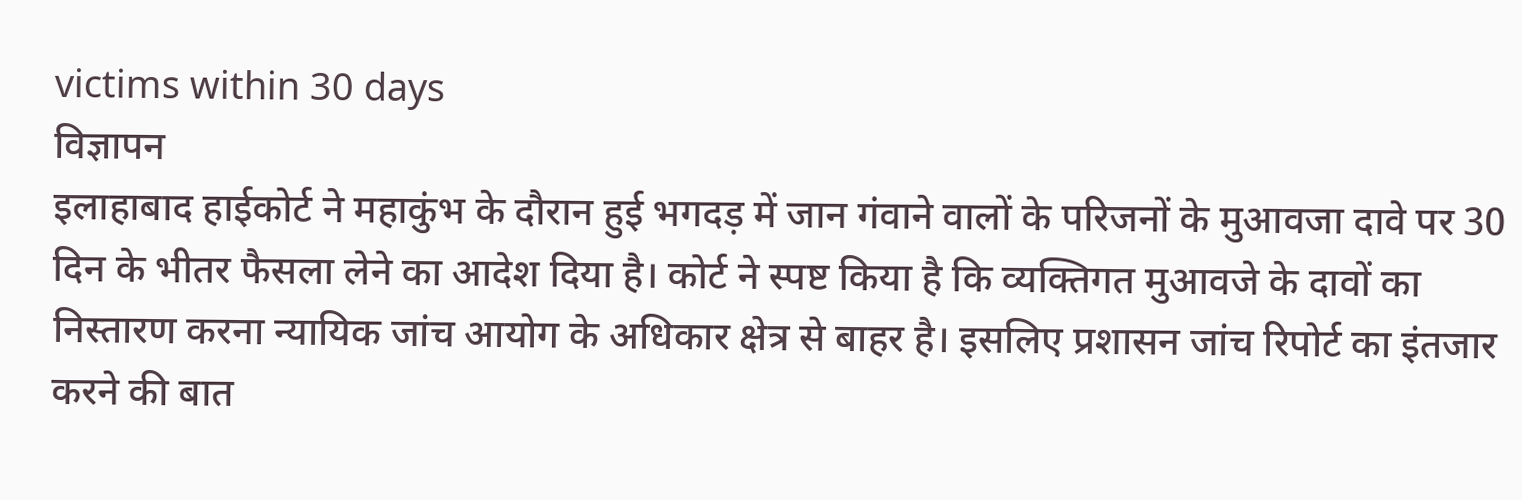victims within 30 days
विज्ञापन
इलाहाबाद हाईकोर्ट ने महाकुंभ के दौरान हुई भगदड़ में जान गंवाने वालों के परिजनों के मुआवजा दावे पर 30 दिन के भीतर फैसला लेने का आदेश दिया है। कोर्ट ने स्पष्ट किया है कि व्यक्तिगत मुआवजे के दावों का निस्तारण करना न्यायिक जांच आयोग के अधिकार क्षेत्र से बाहर है। इसलिए प्रशासन जांच रिपोर्ट का इंतजार करने की बात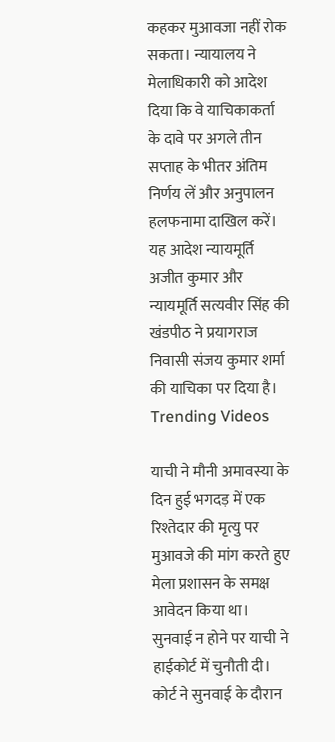कहकर मुआवजा नहीं रोक सकता। न्यायालय ने मेलाधिकारी को आदेश दिया कि वे याचिकाकर्ता के दावे पर अगले तीन सप्ताह के भीतर अंतिम निर्णय लें और अनुपालन हलफनामा दाखिल करें। यह आदेश न्यायमूर्ति अजीत कुमार और न्यायमूर्ति सत्यवीर सिंह की खंडपीठ ने प्रयागराज निवासी संजय कुमार शर्मा की याचिका पर दिया है।
Trending Videos

याची ने मौनी अमावस्या के दिन हुई भगदड़ में एक रिश्तेदार की मृत्यु पर मुआवजे की मांग करते हुए मेला प्रशासन के समक्ष आवेदन किया था। सुनवाई न होने पर याची ने हाईकोर्ट में चुनौती दी। कोर्ट ने सुनवाई के दौरान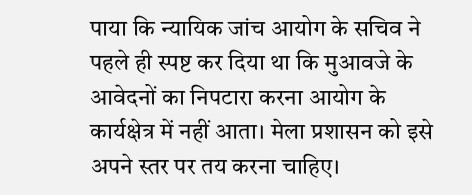पाया कि न्यायिक जांच आयोग के सचिव ने पहले ही स्पष्ट कर दिया था कि मुआवजे के आवेदनों का निपटारा करना आयोग के कार्यक्षेत्र में नहीं आता। मेला प्रशासन को इसे अपने स्तर पर तय करना चाहिए।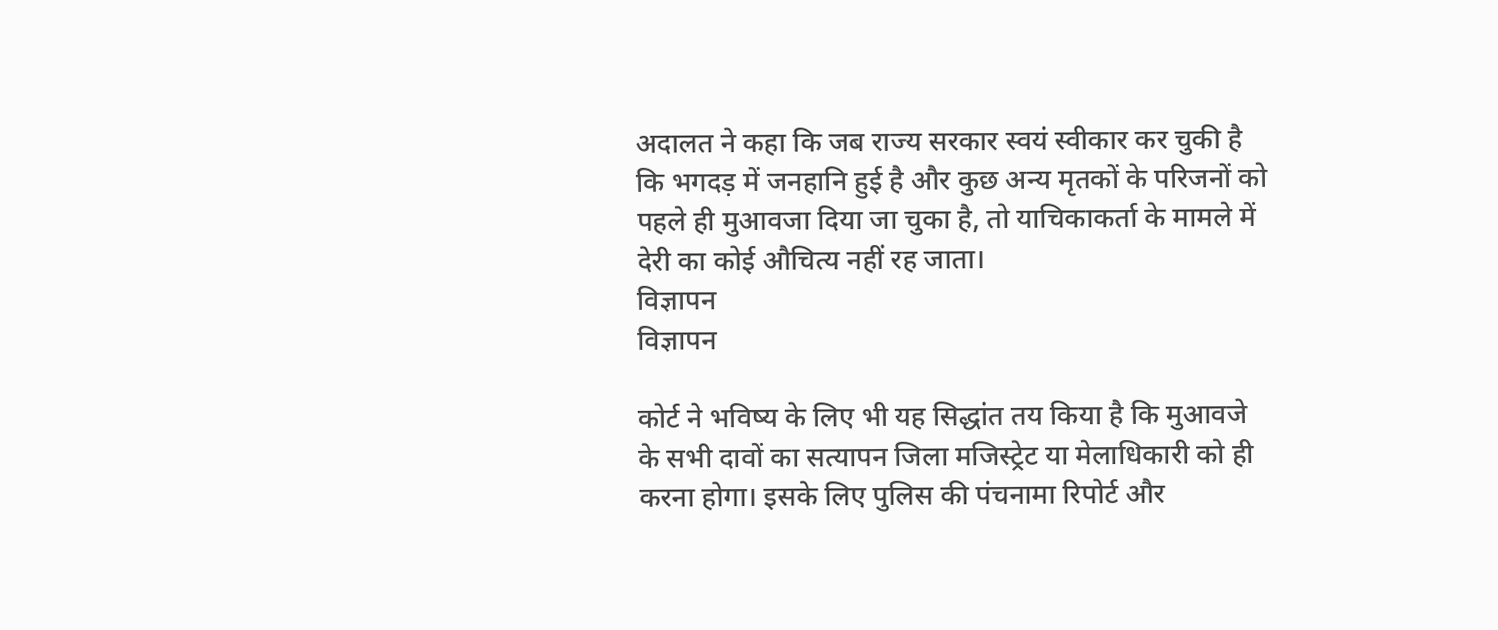अदालत ने कहा कि जब राज्य सरकार स्वयं स्वीकार कर चुकी है कि भगदड़ में जनहानि हुई है और कुछ अन्य मृतकों के परिजनों को पहले ही मुआवजा दिया जा चुका है, तो याचिकाकर्ता के मामले में देरी का कोई औचित्य नहीं रह जाता।
विज्ञापन
विज्ञापन

कोर्ट ने भविष्य के लिए भी यह सिद्धांत तय किया है कि मुआवजे के सभी दावों का सत्यापन जिला मजिस्ट्रेट या मेलाधिकारी को ही करना होगा। इसके लिए पुलिस की पंचनामा रिपोर्ट और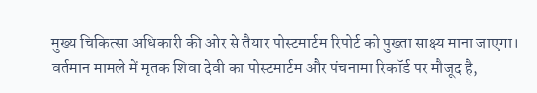मुख्य चिकित्सा अधिकारी की ओर से तैयार पोस्टमार्टम रिपोर्ट को पुख्ता साक्ष्य माना जाएगा। वर्तमान मामले में मृतक शिवा देवी का पोस्टमार्टम और पंचनामा रिकॉर्ड पर मौजूद है,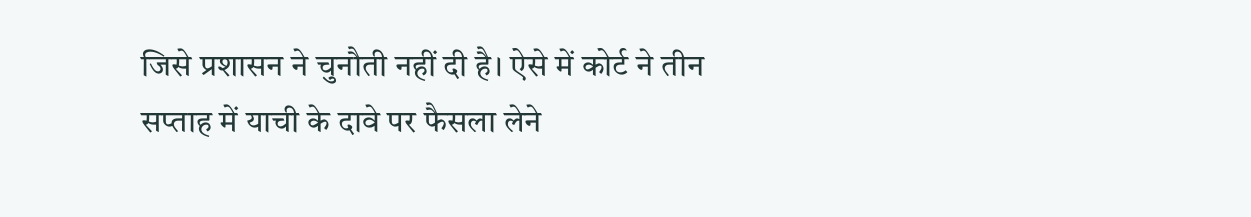जिसे प्रशासन ने चुनौती नहीं दी है। ऐसे में कोर्ट ने तीन सप्ताह में याची के दावे पर फैसला लेने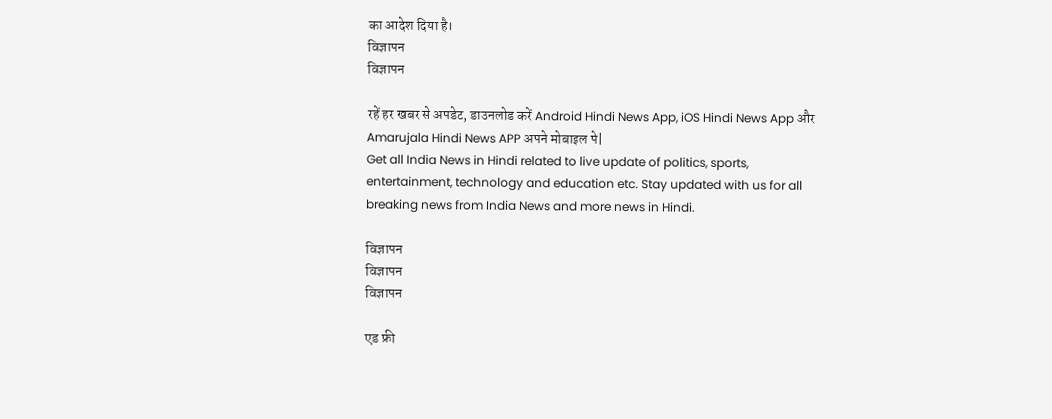का आदेश दिया है।
विज्ञापन
विज्ञापन

रहें हर खबर से अपडेट, डाउनलोड करें Android Hindi News App, iOS Hindi News App और Amarujala Hindi News APP अपने मोबाइल पे|
Get all India News in Hindi related to live update of politics, sports, entertainment, technology and education etc. Stay updated with us for all breaking news from India News and more news in Hindi.

विज्ञापन
विज्ञापन
विज्ञापन

एड फ्री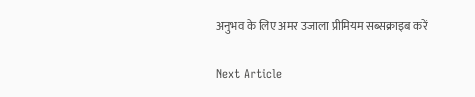अनुभव के लिए अमर उजाला प्रीमियम सब्सक्राइब करें

Next Article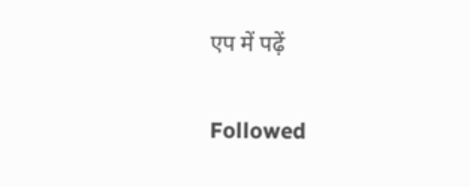एप में पढ़ें

Followed